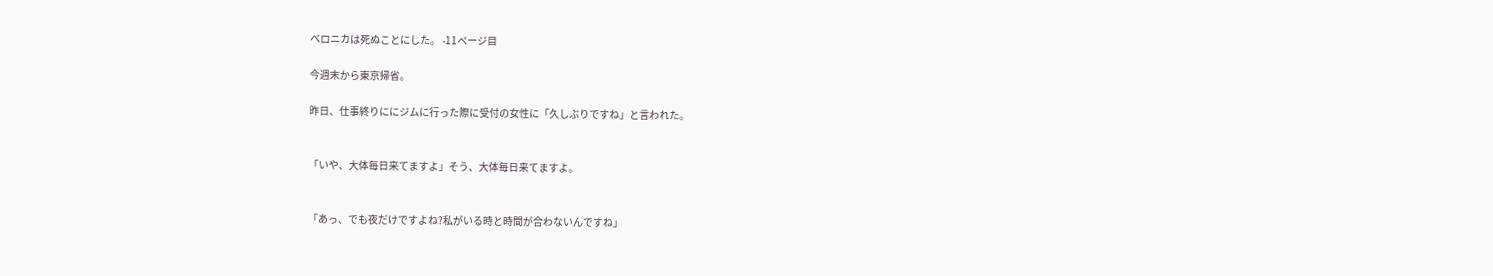ベロニカは死ぬことにした。 -11ページ目

今週末から東京帰省。

昨日、仕事終りににジムに行った際に受付の女性に「久しぶりですね」と言われた。


「いや、大体毎日来てますよ」そう、大体毎日来てますよ。


「あっ、でも夜だけですよね?私がいる時と時間が合わないんですね」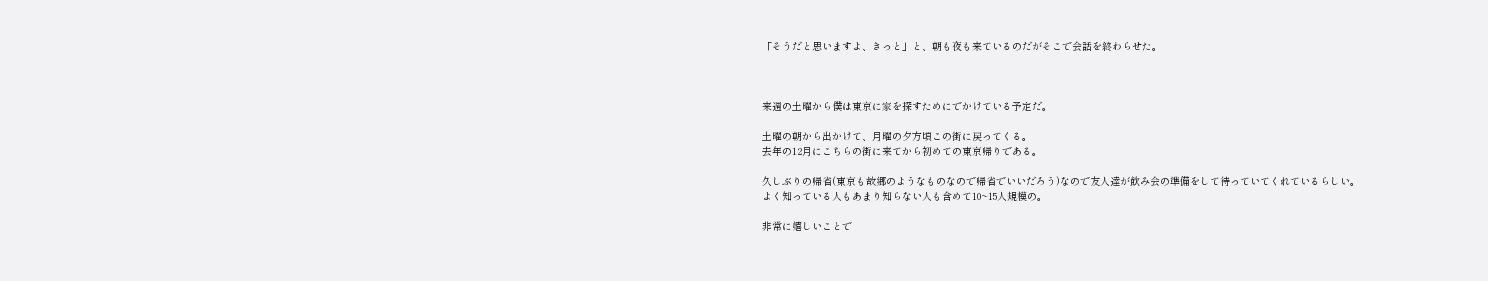「そうだと思いますよ、きっと」と、朝も夜も来ているのだがそこで会話を終わらせた。



来週の土曜から僕は東京に家を探すためにでかけている予定だ。

土曜の朝から出かけて、月曜の夕方頃この街に戻ってくる。
去年の12月にこちらの街に来てから初めての東京帰りである。

久しぶりの帰省(東京も故郷のようなものなので帰省でいいだろう)なので友人達が飲み会の準備をして待っていてくれているらしい。
よく知っている人もあまり知らない人も含めて10~15人規模の。

非常に嬉しいことで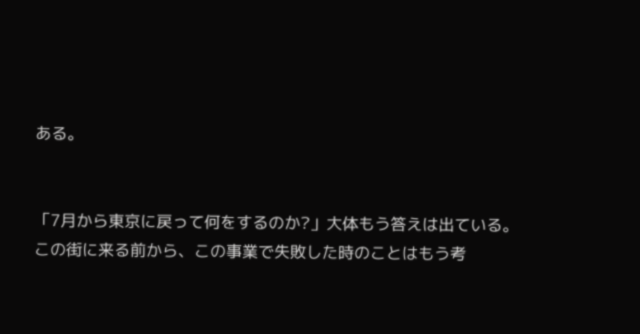ある。


「7月から東京に戻って何をするのか?」大体もう答えは出ている。
この街に来る前から、この事業で失敗した時のことはもう考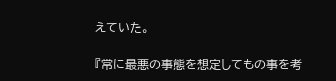えていた。

『常に最悪の事態を想定してもの事を考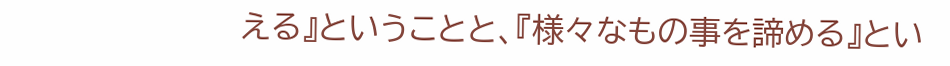える』ということと、『様々なもの事を諦める』とい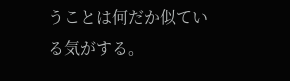うことは何だか似ている気がする。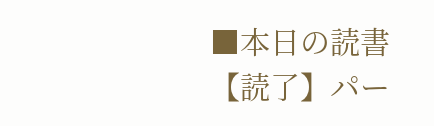■本日の読書
【読了】パー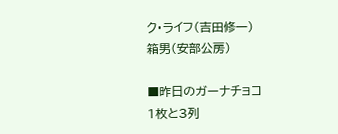ク・ライフ(吉田修一)
箱男(安部公房)

■昨日のガーナチョコ
1枚と3列